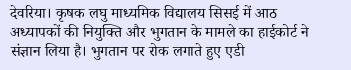देवरिया। कृषक लघु माध्यमिक विद्यालय सिसई में आठ अध्यापकों की नियुक्ति और भुगतान के मामले का हाईकोर्ट ने संज्ञान लिया है। भुगतान पर रोक लगाते हुए एडी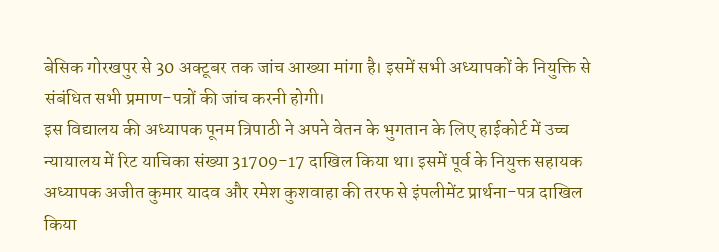बेसिक गोरखपुर से 30 अक्टूबर तक जांच आख्या मांगा है। इसमें सभी अध्यापकों के नियुक्ति से संबंधित सभी प्रमाण-पत्रों की जांच करनी होगी।
इस विद्यालय की अध्यापक पूनम त्रिपाठी ने अपने वेतन के भुगतान के लिए हाईकोर्ट में उच्च न्यायालय में रिट याचिका संख्या 31709-17 दाखिल किया था। इसमें पूर्व के नियुक्त सहायक अध्यापक अजीत कुमार यादव और रमेश कुशवाहा की तरफ से इंपलीमेंट प्रार्थना-पत्र दाखिल किया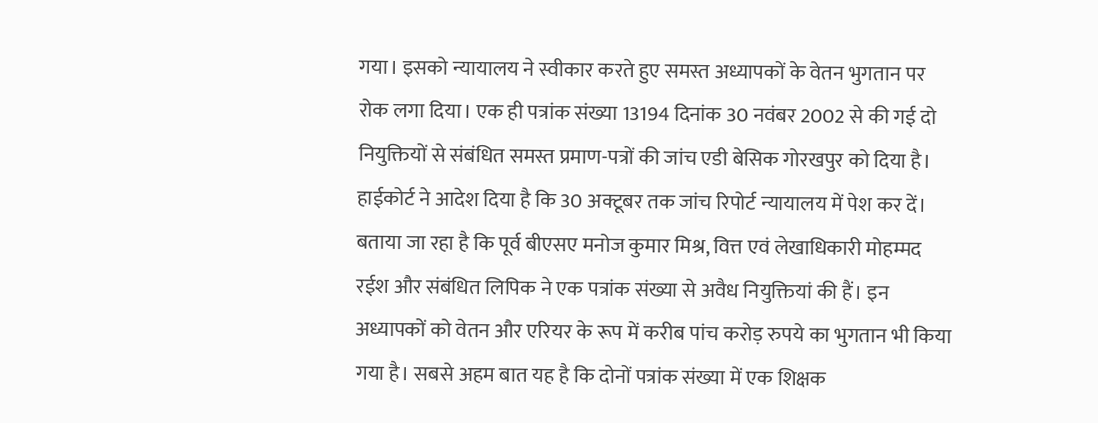गया। इसको न्यायालय ने स्वीकार करते हुए समस्त अध्यापकों के वेतन भुगतान पर रोक लगा दिया। एक ही पत्रांक संख्या 13194 दिनांक 30 नवंबर 2002 से की गई दो नियुक्तियों से संबंधित समस्त प्रमाण-पत्रों की जांच एडी बेसिक गोरखपुर को दिया है। हाईकोर्ट ने आदेश दिया है कि 30 अक्टूबर तक जांच रिपोर्ट न्यायालय में पेश कर दें। बताया जा रहा है कि पूर्व बीएसए मनोज कुमार मिश्र, वित्त एवं लेखाधिकारी मोहम्मद रईश और संबंधित लिपिक ने एक पत्रांक संख्या से अवैध नियुक्तियां की हैं। इन अध्यापकों को वेतन और एरियर के रूप में करीब पांच करोड़ रुपये का भुगतान भी किया गया है। सबसे अहम बात यह है कि दोनों पत्रांक संख्या में एक शिक्षक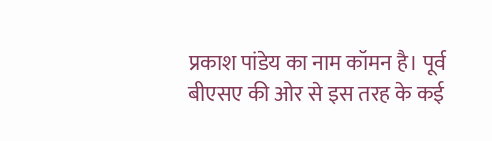प्रकाश पांडेय का नाम कॉमन है। पूर्व बीएसए की ओर से इस तरह के कई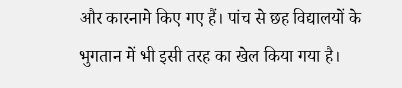और कारनामे किए गए हैं। पांच से छह विद्यालयों के भुगतान में भी इसी तरह का खेल किया गया है।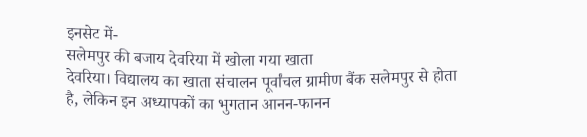इनसेट में-
सलेमपुर की बजाय देवरिया में खोला गया खाता
देवरिया। विद्यालय का खाता संचालन पूर्वांचल ग्रामीण बैंक सलेमपुर से होता है, लेकिन इन अध्यापकों का भुगतान आनन-फानन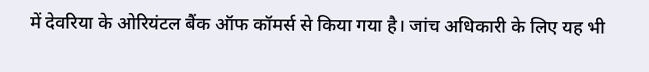में देवरिया के ओरियंटल बैंक ऑफ कॉमर्स से किया गया है। जांच अधिकारी के लिए यह भी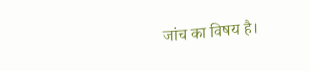जांच का विषय है।